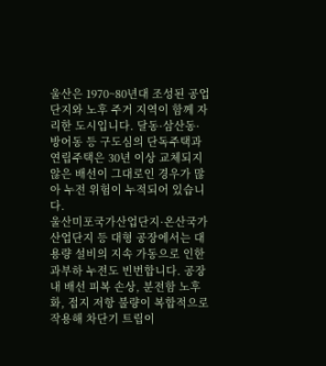울산은 1970~80년대 조성된 공업단지와 노후 주거 지역이 함께 자리한 도시입니다. 달동·삼산동·방어동 등 구도심의 단독주택과 연립주택은 30년 이상 교체되지 않은 배선이 그대로인 경우가 많아 누전 위험이 누적되어 있습니다.
울산미포국가산업단지·온산국가산업단지 등 대형 공장에서는 대용량 설비의 지속 가동으로 인한 과부하 누전도 빈번합니다. 공장 내 배선 피복 손상, 분전함 노후화, 접지 저항 불량이 복합적으로 작용해 차단기 트립이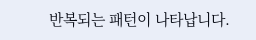반복되는 패턴이 나타납니다.